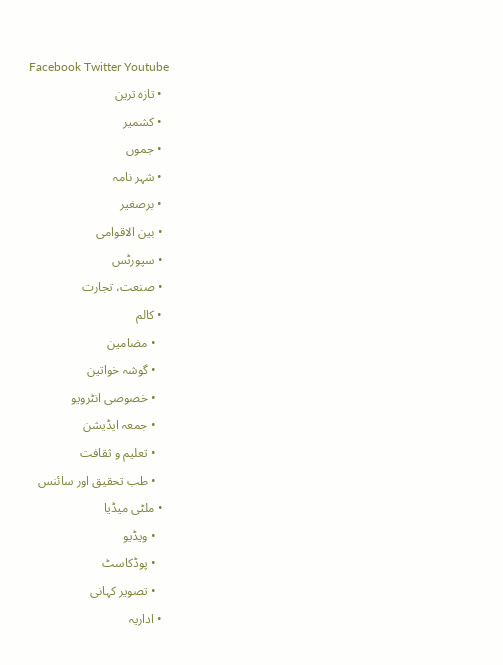Facebook Twitter Youtube
  • تازہ ترین
  • کشمیر
  • جموں
  • شہر نامہ
  • برصغیر
  • بین الاقوامی
  • سپورٹس
  • صنعت، تجارت
  • کالم
    • مضامین
    • گوشہ خواتین
    • خصوصی انٹرویو
    • جمعہ ایڈیشن
    • تعلیم و ثقافت
    • طب تحقیق اور سائنس
  • ملٹی میڈیا
    • ویڈیو
    • پوڈکاسٹ
    • تصویر کہانی
  • اداریہ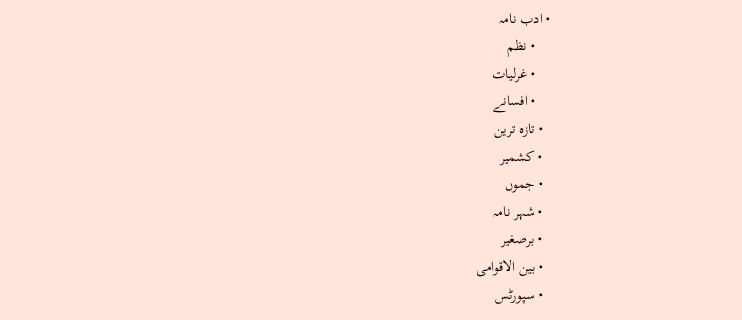• ادب نامہ
    • نظم
    • غرلیات
    • افسانے
  • تازہ ترین
  • کشمیر
  • جموں
  • شہر نامہ
  • برصغیر
  • بین الاقوامی
  • سپورٹس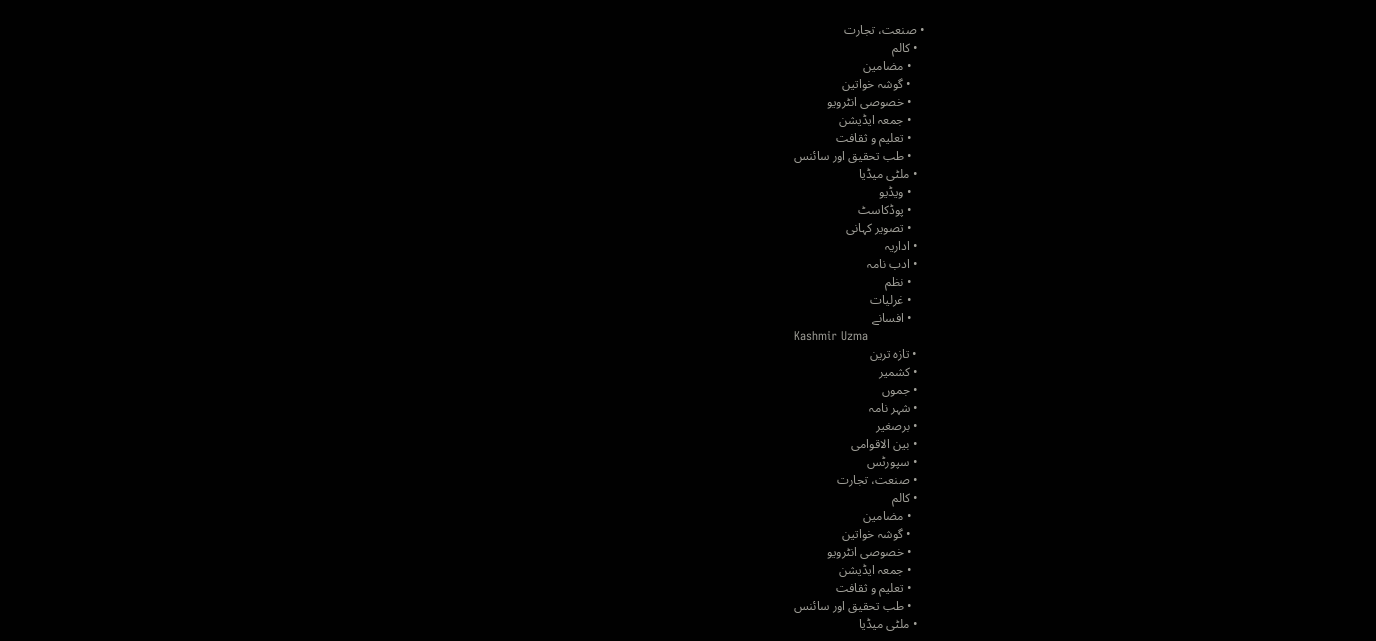• صنعت، تجارت
  • کالم
    • مضامین
    • گوشہ خواتین
    • خصوصی انٹرویو
    • جمعہ ایڈیشن
    • تعلیم و ثقافت
    • طب تحقیق اور سائنس
  • ملٹی میڈیا
    • ویڈیو
    • پوڈکاسٹ
    • تصویر کہانی
  • اداریہ
  • ادب نامہ
    • نظم
    • غرلیات
    • افسانے
Kashmir Uzma
  • تازہ ترین
  • کشمیر
  • جموں
  • شہر نامہ
  • برصغیر
  • بین الاقوامی
  • سپورٹس
  • صنعت، تجارت
  • کالم
    • مضامین
    • گوشہ خواتین
    • خصوصی انٹرویو
    • جمعہ ایڈیشن
    • تعلیم و ثقافت
    • طب تحقیق اور سائنس
  • ملٹی میڈیا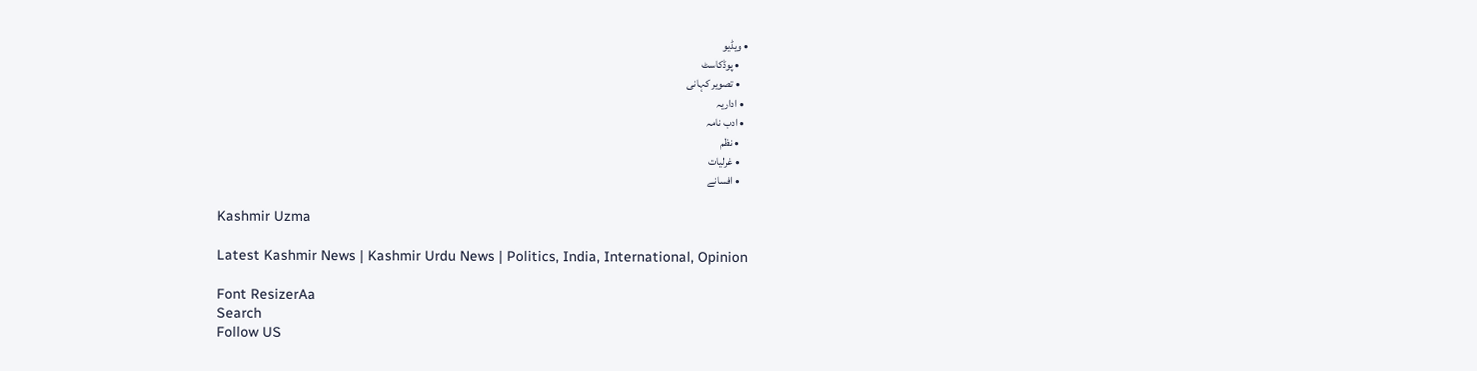• ویڈیو
    • پوڈکاسٹ
    • تصویر کہانی
  • اداریہ
  • ادب نامہ
    • نظم
    • غرلیات
    • افسانے

Kashmir Uzma

Latest Kashmir News | Kashmir Urdu News | Politics, India, International, Opinion

Font ResizerAa
Search
Follow US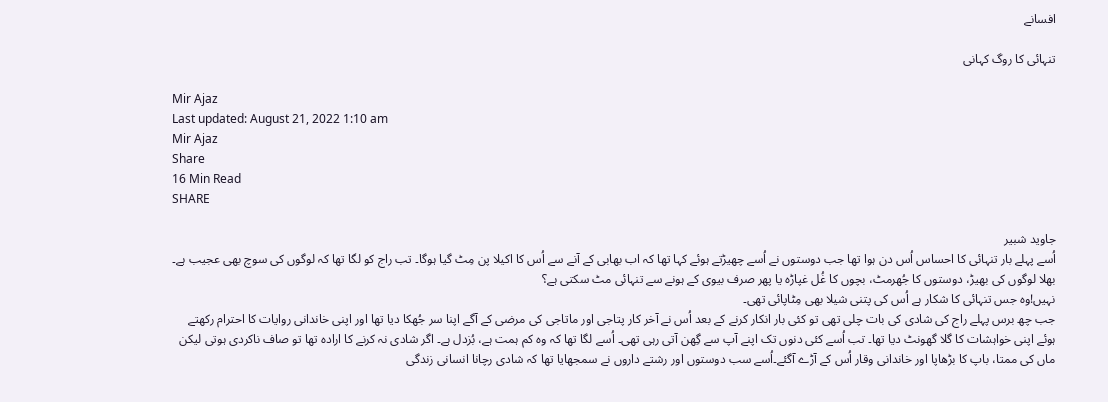افسانے

تنہائی کا روگ کہانی

Mir Ajaz
Last updated: August 21, 2022 1:10 am
Mir Ajaz
Share
16 Min Read
SHARE

جاوید شبیر
اُسے پہلے بار تنہائی کا احساس اُس دن ہوا تھا جب دوستوں نے اُسے چھیڑتے ہوئے کہا تھا کہ اب بھابی کے آنے سے اُس کا اکیلا پن مِٹ گیا ہوگا۔ تب راج کو لگا تھا کہ لوگوں کی سوچ بھی عجیب ہے۔ بھلا لوگوں کی بھیڑ، دوستوں کا جُھرمٹ، بچوں کا غُل غپاڑہ یا پھر صرف بیوی کے ہونے سے تنہائی مٹ سکتی ہے؟
نہیں!وہ جس تنہائی کا شکار ہے اُس کی پتنی شیلا بھی مِٹاپائی تھی۔
جب چھ برس پہلے راج کی شادی کی بات چلی تھی تو کئی بار انکار کرنے کے بعد اُس نے آخر کار پتاجی اور ماتاجی کی مرضی کے آگے اپنا سر جُھکا دیا تھا اور اپنی خاندانی روایات کا احترام رکھتے ہوئے اپنی خواہشات کا گلا گھونٹ دیا تھا۔ تب اُسے کئی دنوں تک اپنے آپ سے گِھن آتی رہی تھی۔ اُسے لگا تھا کہ وہ کم ہمت ہے، بُزدل ہے۔ اگر شادی نہ کرنے کا ارادہ تھا تو صاف ناکردی ہوتی لیکن ماں کی ممتا، باپ کا بڑھاپا اور خاندانی وقار اُس کے آڑے آگئے۔اُسے سب دوستوں اور رشتے داروں نے سمجھایا تھا کہ شادی رچانا انسانی زندگی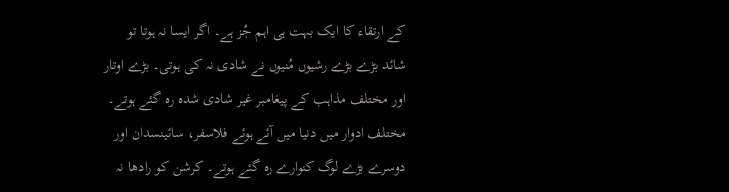کے ارتقاء کا ایک بہت ہی اہم جُز ہے۔ اگر ایسا نہ ہوتا تو شائد بڑے بڑے رشیوں مُنیوں نے شادی نہ کی ہوتی۔ بڑے اوتار اور مختلف مذاہب کے پیغامبر غیر شادی شدہ رہ گئے ہوتے۔ مختلف ادوار میں دنیا میں آئے ہوئے فلاسفر، سائینسدان اور دوسرے بڑے لوگ کنوارے رہ گئے ہوتے۔ کرشن کو رادھا نہ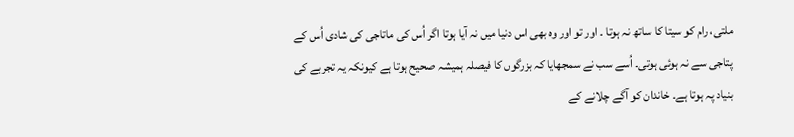ملتی، رام کو سیتا کا ساتھ نہ ہوتا ۔ اور تو اور وہ بھی اس دنیا میں نہ آیا ہوتا اگر اُس کی ماتاجی کی شادی اُس کے پتاجی سے نہ ہوئی ہوتی۔ اُسے سب نے سمجھایا کہ بزرگوں کا فیصلہ ہمیشہ صحیح ہوتا ہے کیونکہ یہ تجربے کی بنیاد پہ ہوتا ہے۔ خاندان کو آگے چلانے کے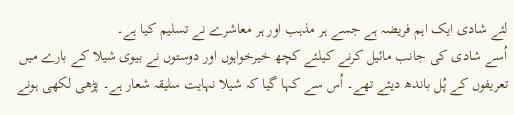لئے شادی ایک اہم فریضہ ہے جسے ہر مذہب اور ہر معاشرے نے تسلیم کیا ہے۔
اُسے شادی کی جانب مائیل کرنے کیلئے کچھ خیرخواہوں اور دوستوں نے بیوی شیلا کے بارے میں تعریفوں کے پُل باندھ دیئے تھے۔ اُس سے کہا گیا کہ شیلا نہایت سلیقہ شعار ہے۔ پڑھی لکھی ہونے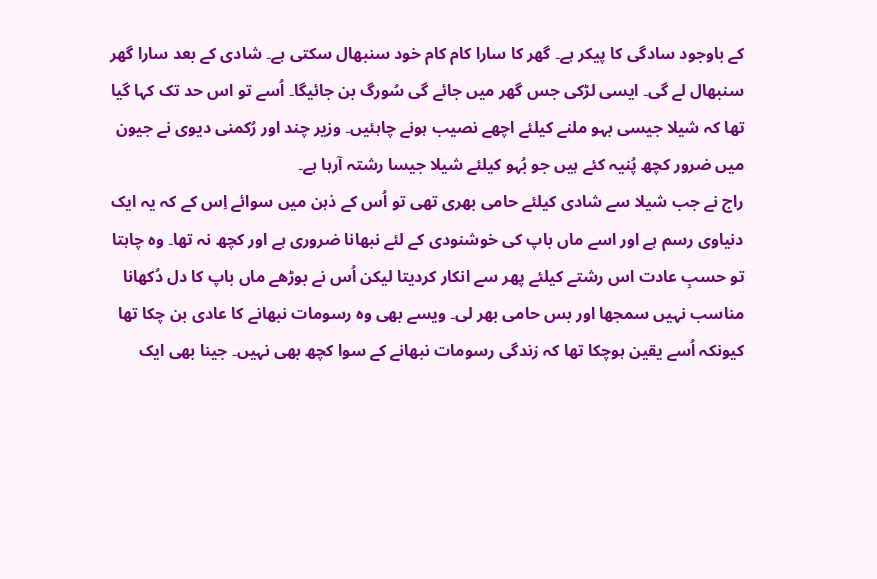کے باوجود سادگی کا پیکر ہے۔ گھر کا سارا کام کام خود سنبھال سکتی ہے۔ شادی کے بعد سارا گھر سنبھال لے گی۔ ایسی لڑکی جس گھر میں جائے گی سُورگ بن جائیگا۔ اُسے تو اس حد تک کہا گیا تھا کہ شیلا جیسی بہو ملنے کیلئے اچھے نصیب ہونے چاہئیں۔ وزیر چند اور رُکمنی دیوی نے جیون میں ضرور کچھ پُنیہ کئے ہیں جو بُہو کیلئے شیلا جیسا رشتہ آرہا ہے۔
راج نے جب شیلا سے شادی کیلئے حامی بھری تھی تو اُس کے ذہن میں سوائے اِس کے کہ یہ ایک دنیاوی رسم ہے اور اسے ماں باپ کی خوشنودی کے لئے نبھانا ضروری ہے اور کچھ نہ تھا۔ وہ چاہتا تو حسبِ عادت اس رشتے کیلئے پھر سے انکار کردیتا لیکن اُس نے بوڑھے ماں باپ کا دل دُکھانا مناسب نہیں سمجھا اور بس حامی بھر لی۔ ویسے بھی وہ رسومات نبھانے کا عادی بن چکا تھا کیونکہ اُسے یقین ہوچکا تھا کہ زندگی رسومات نبھانے کے سوا کچھ بھی نہیں۔ جینا بھی ایک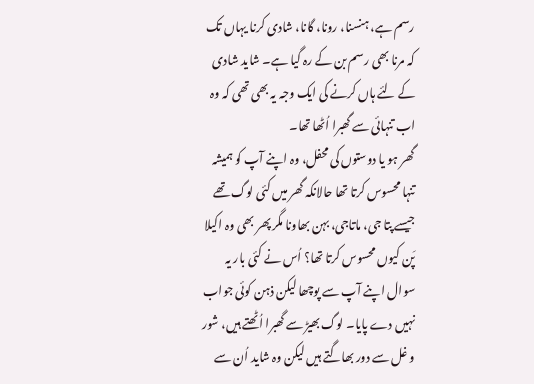رسم ہے، ہنسنا، رونا، گانا، شادی کرنا یہاں تک کہ مرنا بھی رسم بن کے رہ گیا ہے۔ شاید شادی کے لئے ہاں کرنے کی ایک وجہ یہ بھی تھی کہ وہ اب تنہائی سے گھبرا اُٹھا تھا۔
گھر ہو یا دوستوں کی محفل، وہ اپنے آپ کو ہمیشہ تنہا محسوس کرتا تھا حالانکہ گھر میں کئی لوگ تھے جیسے پتا جی، ماتاجی، بہن بھاونا مگر پھر بھی وہ اکیلا پَن کیوں محسوس کرتا تھا؟ اُس نے کئی بار یہ سوال اپنے آپ سے پوچھا لیکن ذہن کوئی جواب نہیں دے پایا۔ لوگ بھیڑ سے گھبرا اُٹھتے ہیں، شور و غل سے دور بھاگتے ہیں لیکن وہ شاید اُن سے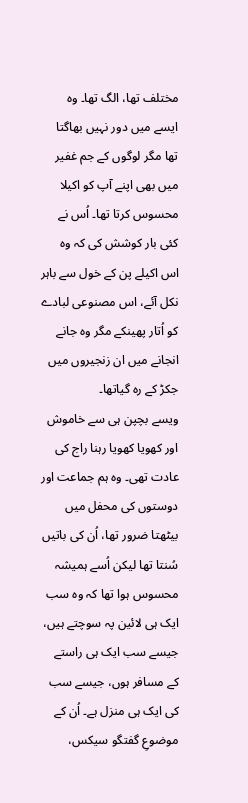مختلف تھا، الگ تھا۔ وہ ایسے میں دور نہیں بھاگتا تھا مگر لوگوں کے جم غفیر میں بھی اپنے آپ کو اکیلا محسوس کرتا تھا۔ اُس نے کئی بار کوشش کی کہ وہ اس اکیلے پن کے خول سے باہر نکل آئے، اس مصنوعی لبادے کو اُتار پھینکے مگر وہ جانے انجانے میں ان زنجیروں میں جکڑ کے رہ گیاتھا۔
ویسے بچپن ہی سے خاموش اور کھویا کھویا رہنا راج کی عادت تھی۔ وہ ہم جماعت اور دوستوں کی محفل میں بیٹھتا ضرور تھا، اُن کی باتیں سُنتا تھا لیکن اُسے ہمیشہ محسوس ہوا تھا کہ وہ سب ایک ہی لائین پہ سوچتے ہیں، جیسے سب ایک ہی راستے کے مسافر ہوں، جیسے سب کی ایک ہی منزل ہے۔ اُن کے موضوعِ گفتگو سیکس،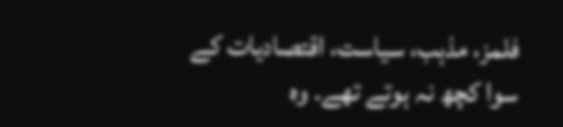فلمز، مذہب، سیاست، اقتصادیات کے سوا کچھ نہ ہوتے تھے۔ وہ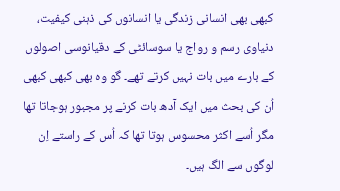کبھی بھی انسانی زندگی یا انسانوں کی ذہنی کیفیت، دنیاوی رسم و رواج یا سوسائٹی کے دقیانوسی اصولوں کے بارے میں بات نہیں کرتے تھے۔ گو وہ بھی کبھی کبھی اُن کی بحث میں ایک آدھ بات کرنے پر مجبور ہوجاتا تھا مگر اُسے اکثر محسوس ہوتا تھا کہ اُس کے راستے اِن لوگوں سے الگ ہیں۔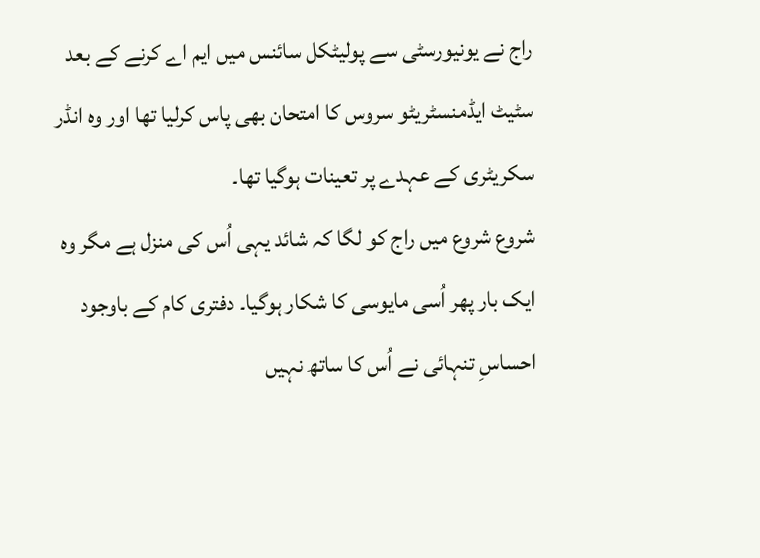راج نے یونیورسٹی سے پولیٹکل سائنس میں ایم اے کرنے کے بعد سٹیٹ ایڈمنسٹریٹو سروس کا امتحان بھی پاس کرلیا تھا اور وہ انڈر سکریٹری کے عہدے پر تعینات ہوگیا تھا۔
شروع شروع میں راج کو لگا کہ شائد یہی اُس کی منزل ہے مگر وہ ایک بار پھر اُسی مایوسی کا شکار ہوگیا۔ دفتری کام کے باوجود احساسِ تنہائی نے اُس کا ساتھ نہیں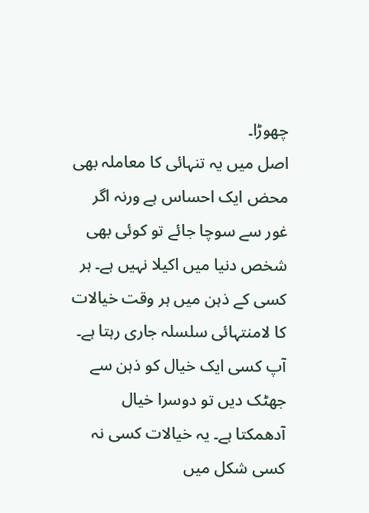چھوڑا۔
اصل میں یہ تنہائی کا معاملہ بھی محض ایک احساس ہے ورنہ اگر غور سے سوچا جائے تو کوئی بھی شخص دنیا میں اکیلا نہیں ہے۔ ہر کسی کے ذہن میں ہر وقت خیالات کا لامنتہائی سلسلہ جاری رہتا ہے۔ آپ کسی ایک خیال کو ذہن سے جھٹک دیں تو دوسرا خیال آدھمکتا ہے۔ یہ خیالات کسی نہ کسی شکل میں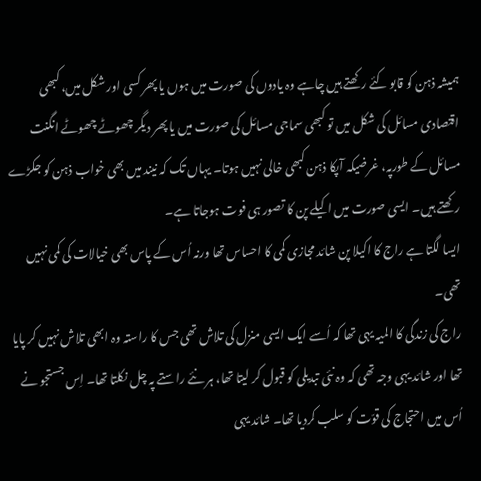ہمیشہ ذہن کو قابو کئے رکھتے ہیں چاہے وہ یادوں کی صورت میں ہوں یا پھر کسی اور شکل میں، کبھی اقتصادی مسائل کی شکل میں تو کبھی سماجی مسائل کی صورت میں یا پھر دیگر چھوٹے چھوٹے انگنت مسائل کے طورپہ، غرضیکہ آپکا ذہن کبھی خالی نہیں ہوتا۔ یہاں تک کہ نیند میں بھی خواب ذہن کو جکڑے رکھتے ہیں۔ ایسی صورت میں اکیلے پن کا تصور ہی فوت ہوجاتا ہے۔
ایسا لگتا ہے راج کا اکیلا پن شائد مجازی کمی کا احساس تھا ورنہ اُس کے پاس بھی خیالات کی کمی نہیں تھی۔
راج کی زندگی کا المیہ یہی تھا کہ اُسے ایک ایسی منزل کی تلاش تھی جس کا راستہ وہ ابھی تلاش نہیں کر پایا تھا اور شائد یہی وجہ تھی کہ وہ نئی تبدیلی کو قبول کر لیتا تھا، ہر نئے راستے پہ چل نکلتا تھا۔ اِس جستجو نے اُس میں احتجاج کی قوّت کو سلب کردیا تھا۔ شائد یہی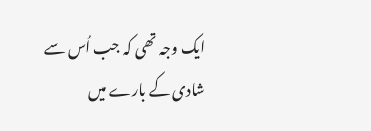ایک وجہ تھی کہ جب اُس سے شادی کے بارے میں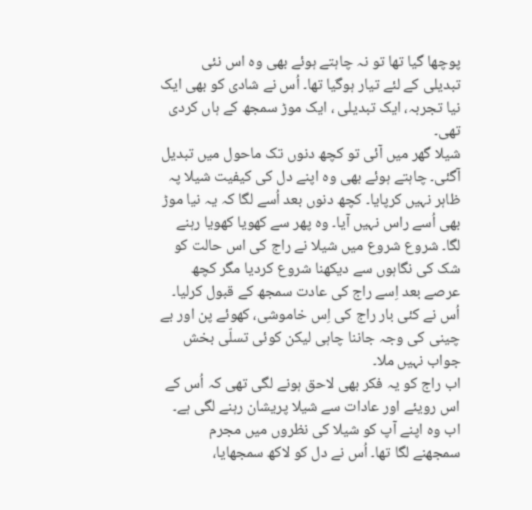پوچھا گیا تھا تو نہ چاہتے ہوئے بھی وہ اس نئی تبدیلی کے لئے تیار ہوگیا تھا۔ اُس نے شادی کو بھی ایک نیا تجربہ، ایک تبدیلی ، ایک موڑ سمجھ کے ہاں کردی تھی۔
شیلا گھر میں آئی تو کچھ دنوں تک ماحول میں تبدیل آگئی۔ چاہتے ہوئے بھی وہ اپنے دل کی کیفیت شیلا پہ ظاہر نہیں کرپایا۔ کچھ دنوں بعد اُسے لگا کہ یہ نیا موڑ بھی اُسے راس نہیں آیا۔ وہ پھر سے کھویا کھویا رہنے لگا۔ شروع شروع میں شیلا نے راج کی اس حالت کو شک کی نگاہوں سے دیکھنا شروع کردیا مگر کچھ عرصے بعد اِسے راج کی عادت سمجھ کے قبول کرلیا۔ اُس نے کئی بار راج کی اِس خاموشی، کھوئے پن اور بے چینی کی وجہ جاننا چاہی لیکن کوئی تسلّی بخش جواب نہیں ملا۔
اب راج کو یہ فکر بھی لاحق ہونے لگی تھی کہ اُس کے اس رویئے اور عادات سے شیلا پریشان رہنے لگی ہے۔ اب وہ اپنے آپ کو شیلا کی نظروں میں مجرم سمجھنے لگا تھا۔ اُس نے دل کو لاکھ سمجھایا،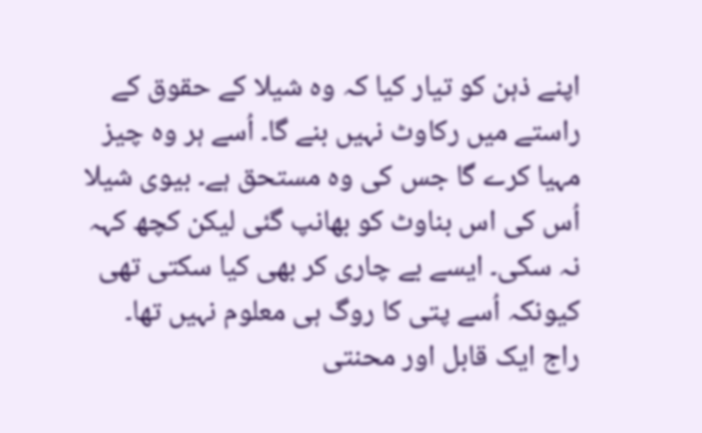اپنے ذہن کو تیار کیا کہ وہ شیلا کے حقوق کے راستے میں رکاوٹ نہیں بنے گا۔ اُسے ہر وہ چیز مہیا کرے گا جس کی وہ مستحق ہے۔ بیوی شیلا اُس کی اس بناوٹ کو بھانپ گئی لیکن کچھ کہہ نہ سکی۔ ایسے بے چاری کر بھی کیا سکتی تھی کیونکہ اُسے پتی کا روگ ہی معلوم نہیں تھا۔
راج ایک قابل اور محنتی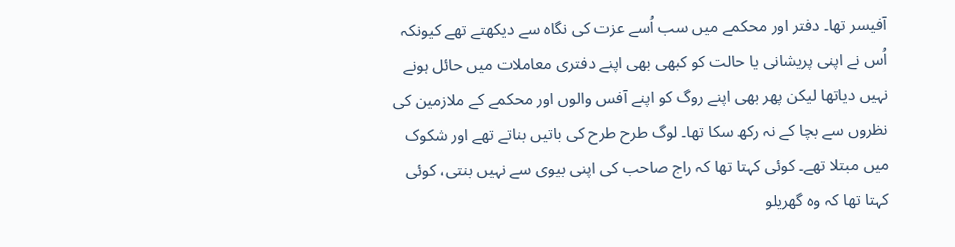آفیسر تھا۔ دفتر اور محکمے میں سب اُسے عزت کی نگاہ سے دیکھتے تھے کیونکہ اُس نے اپنی پریشانی یا حالت کو کبھی بھی اپنے دفتری معاملات میں حائل ہونے نہیں دیاتھا لیکن پھر بھی اپنے روگ کو اپنے آفس والوں اور محکمے کے ملازمین کی نظروں سے بچا کے نہ رکھ سکا تھا۔ لوگ طرح طرح کی باتیں بناتے تھے اور شکوک میں مبتلا تھے۔ کوئی کہتا تھا کہ راج صاحب کی اپنی بیوی سے نہیں بنتی، کوئی کہتا تھا کہ وہ گھریلو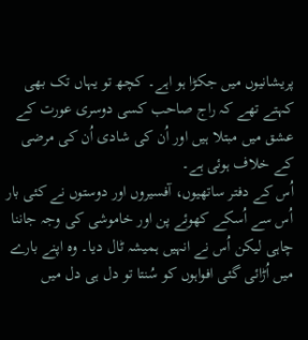پریشانیوں میں جکڑا ہو اہے۔ کچھ تو یہاں تک بھی کہتے تھے کہ راج صاحب کسی دوسری عورت کے عشق میں مبتلا ہیں اور اُن کی شادی اُن کی مرضی کے خلاف ہوئی ہے۔
اُس کے دفتر ساتھیوں، آفسیروں اور دوستوں نے کئی بار اُس سے اُسکے کھوئے پن اور خاموشی کی وجہ جاننا چاہی لیکن اُس نے انہیں ہمیشہ ٹال دیا۔ وہ اپنے بارے میں اُڑائی گئی افواہوں کو سُنتا تو دل ہی دل میں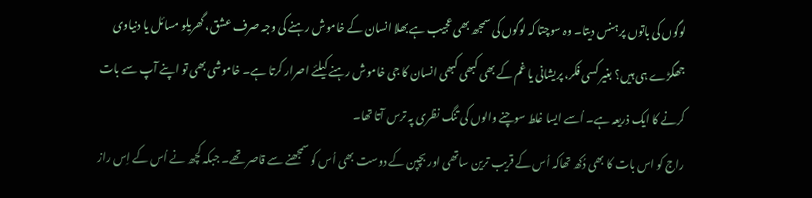لوگوں کی باتوں پر ہنس دیتا۔ وہ سوچتا کہ لوگوں کی سمجھ بھی عجیب ہے بھلا انسان کے خاموش رہنے کی وجہ صرف عشق، گھریلو مسائل یا دنیاوی جھگڑے ہی ہیں؟ بغیر کسی فکر، پریشانی یا غم کے بھی کبھی کبھی انسان کا جی خاموش رہنے کیلئے اصرار کرتا ہے۔ خاموشی بھی تو اپنے آپ سے بات کرنے کا ایک ذریعہ ہے۔ اُسے ایسا غلط سوچنے والوں کی تنگ نظری پہ ترس آتا تھا۔
راج کو اس بات کا بھی دُکھ تھاکہ اُس کے قریب ترین ساتھی اور بچپن کے دوست بھی اُس کو سمجھنے سے قاصر تھے۔ جبکہ کچھ نے اُس کے اِس راز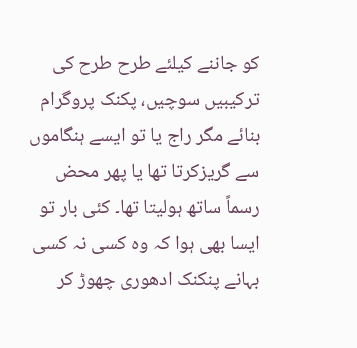کو جاننے کیلئے طرح طرح کی ترکیبیں سوچیں، پکنک پروگرام بنائے مگر راج یا تو ایسے ہنگاموں سے گریزکرتا تھا یا پھر محض رسماً ساتھ ہولیتا تھا۔ کئی بار تو ایسا بھی ہوا کہ وہ کسی نہ کسی بہانے پنکنک ادھوری چھوڑ کر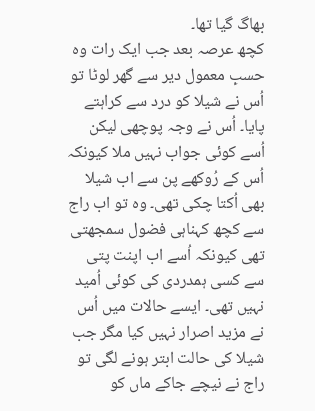بھاگ گیا تھا۔
کچھ عرصہ بعد جب ایک رات وہ حسبِ معمول دیر سے گھر لوٹا تو اُس نے شیلا کو درد سے کراہتے پایا۔ اُس نے وجہ پوچھی لیکن اُسے کوئی جواب نہیں ملا کیونکہ اُس کے رُوکھے پن سے اب شیلا بھی اُکتا چکی تھی۔ وہ تو اب راج سے کچھ کہناہی فضول سمجھتی تھی کیونکہ اُسے اب اپنت پتی سے کسی ہمدردی کی کوئی اُمید نہیں تھی۔ ایسے حالات میں اُس نے مزید اصرار نہیں کیا مگر جب شیلا کی حالت ابتر ہونے لگی تو راج نے نیچے جاکے ماں کو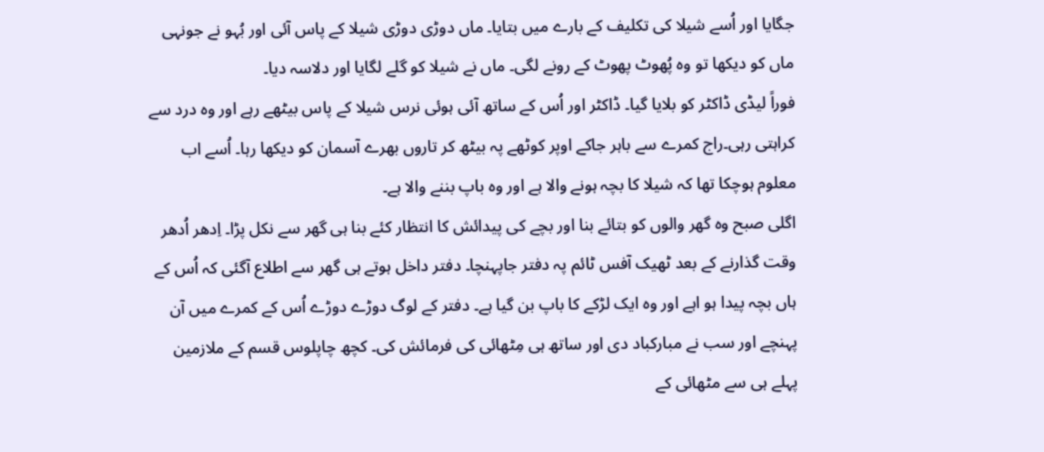جگایا اور اُسے شیلا کی تکلیف کے بارے میں بتایا۔ ماں دوڑی دوڑی شیلا کے پاس آئی اور بُہو نے جونہی ماں کو دیکھا تو وہ پُھوٹ پھوٹ کے رونے لگی۔ ماں نے شیلا کو گلے لگایا اور دلاسہ دیا۔
فوراً لیڈی ڈاکٹر کو بلایا گیا۔ ڈاکٹر اور اُس کے ساتھ آئی ہوئی نرس شیلا کے پاس بیٹھے رہے اور وہ درد سے کراہتی رہی۔راج کمرے سے باہر جاکے اوپر کوٹھے پہ بیٹھ کر تاروں بھرے آسمان کو دیکھا رہا۔ اُسے اب معلوم ہوچکا تھا کہ شیلا کا بچہ ہونے والا ہے اور وہ باپ بننے والا ہے۔
اگلی صبح وہ گھر والوں کو بتائے بنا اور بچے کی پیدائش کا انتظار کئے بنا ہی گھر سے نکل پڑا۔ اِدھر اُدھر وقت گذارنے کے بعد ٹھیک آفس ٹائم پہ دفتر جاپہنچا۔ دفتر داخل ہوتے ہی گھر سے اطلاع آگئی کہ اُس کے ہاں بچہ پیدا ہو اہے اور وہ ایک لڑکے کا باپ بن گیا ہے۔ دفتر کے لوگ دوڑے دوڑے اُس کے کمرے میں آن پہنچے اور سب نے مبارکباد دی اور ساتھ ہی مِٹھائی کی فرمائش کی۔ کچھ چاپلوس قسم کے ملازمین پہلے ہی سے مٹھائی کے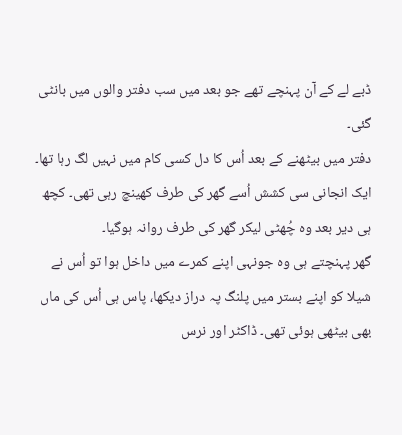ڈبے لے کے آن پہنچے تھے جو بعد میں سب دفتر والوں میں بانٹی گئی۔
دفتر میں بیٹھنے کے بعد اُس کا دل کسی کام میں نہیں لگ رہا تھا۔ ایک انجانی سی کشش اُسے گھر کی طرف کھینچ رہی تھی۔ کچھ ہی دیر بعد وہ چُھٹی لیکر گھر کی طرف روانہ ہوگیا۔
گھر پہنچتے ہی وہ جونہی اپنے کمرے میں داخل ہوا تو اُس نے شیلا کو اپنے بستر میں پلنگ پہ دراز دیکھا، پاس ہی اُس کی ماں بھی بیٹھی ہوئی تھی۔ ڈاکٹر اور نرس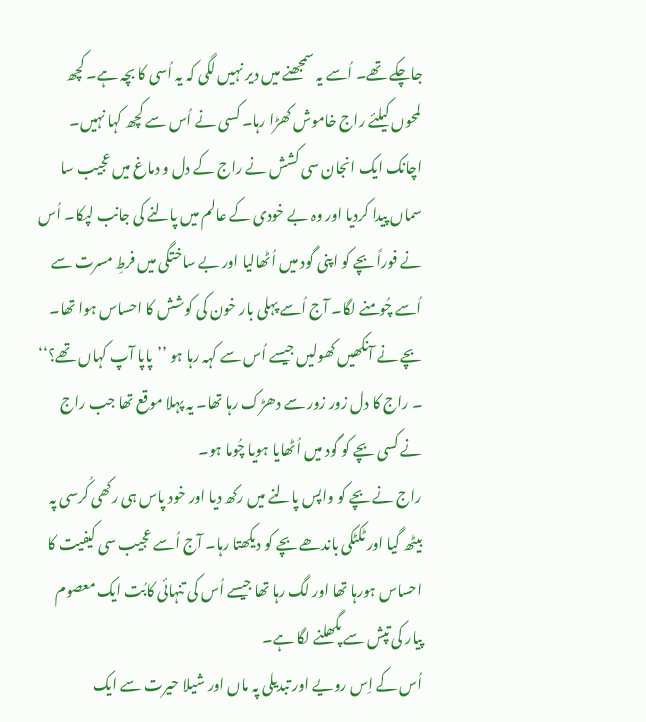جاچکے تھے۔ اُسے یہ سمجھنے میں دیر نہیں لگی کہ یہ اُسی کا بچہ ہے۔ کچھ لمحوں کیلئے راج خاموش کھڑا رہا۔ کسی نے اُس سے کچھ کہا نہیں۔ اچانک ایک انجان سی کشش نے راج کے دل و دماغ میں عجیب سا سماں پیدا کردیا اور وہ بے خودی کے عالم میں پالنے کی جانب لپکا۔ اُس نے فوراً بچے کو اپنی گود میں اُٹھالیا اور بے ساختگی میں فرطِ مسرت سے اُسے چُومنے لگا۔ آج اُسے پہلی بار خون کی کوشش کا احساس ہوا تھا۔ بچے نے آنکھیں کھولیں جیسے اُس سے کہہ رہا ہو ’’پاپا آپ کہاں تھے؟‘‘ ۔ راج کا دل زور زور سے دھڑک رہا تھا۔ یہ پہلا موقع تھا جب راج نے کسی بچے کو گود میں اُٹھایا ہویا چُوما ہو۔
راج نے بچے کو واپس پالنے میں رکھ دیا اور خود پاس ہی رکھی کُرسی پہ بیٹھ گیا اور ٹکٹکی باندھے بچے کو دیکھتا رہا۔ آج اُسے عجیب سی کیفیت کا احساس ہورہا تھا اور لگ رہا تھا جیسے اُس کی تنہائی کابُت ایک معصوم پیار کی تپش سے پگھلنے لگا ہے۔
اُس کے اِس رویے اور تبدیلی پہ ماں اور شیلا حیرت سے ایک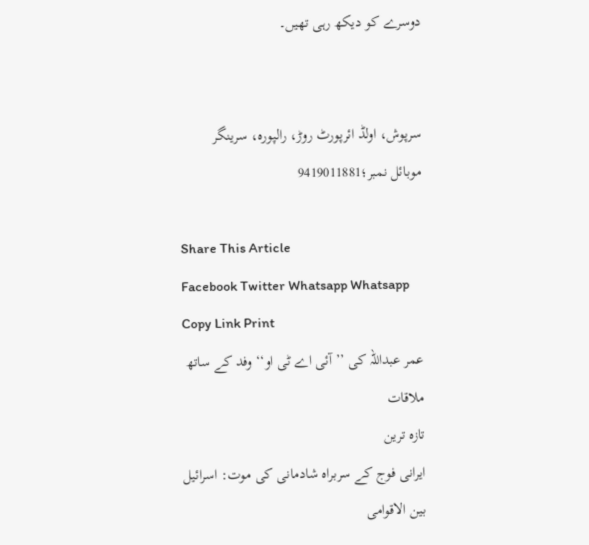دوسرے کو دیکھ رہی تھیں۔


سرپوش، اولڈ ائرپورٹ روڑ، رالپورہ، سرینگر
موبائل نمبر؛9419011881

Share This Article
Facebook Twitter Whatsapp Whatsapp Copy Link Print
عمر عبداللہ کی ’’آئی اے ٹی او‘‘وفد کے ساتھ ملاقات
تازہ ترین
ایرانی فوج کے سربراہ شادمانی کی موت: اسرائیل
بین الاقوامی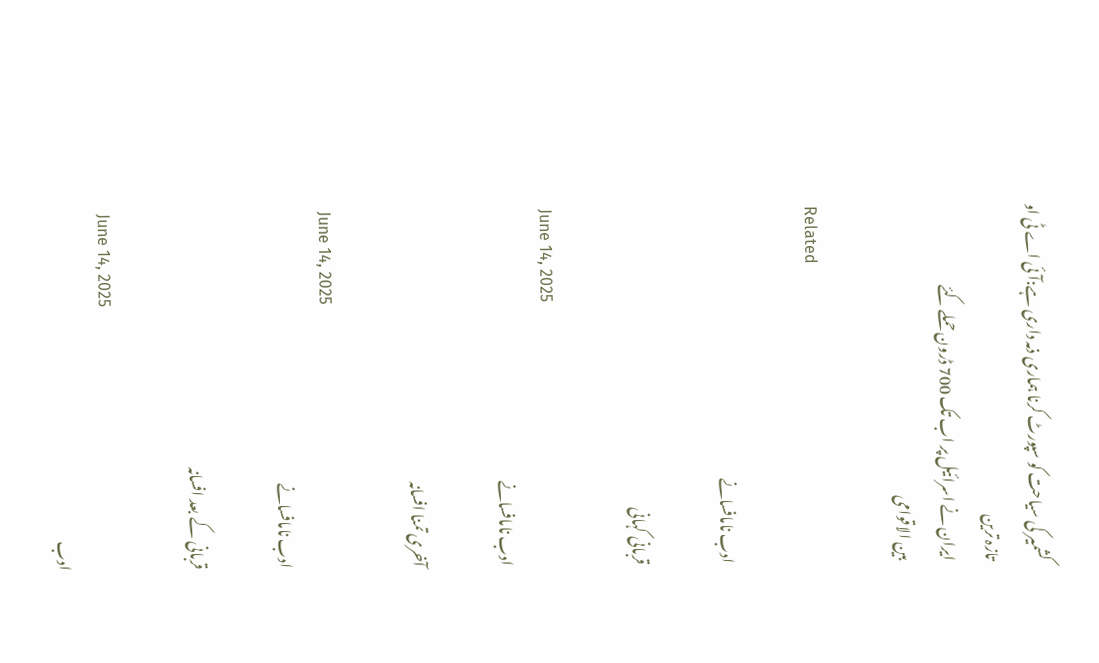کشمیر کی سیاحت کو سپورٹ کرنا ہماری ذمہ داری ہے:آئی اے ٹی او
تازہ ترین
ایران نے اسرائیل پر اب تک 700 ڈرون حملے کئے
بین الاقوامی

Related

ادب نامافسانے

قربانی کہانی

June 14, 2025
ادب نامافسانے

آخری تمنا افسانہ

June 14, 2025
ادب نامافسانے

قربانی کے بعد افسانہ

June 14, 2025
ادب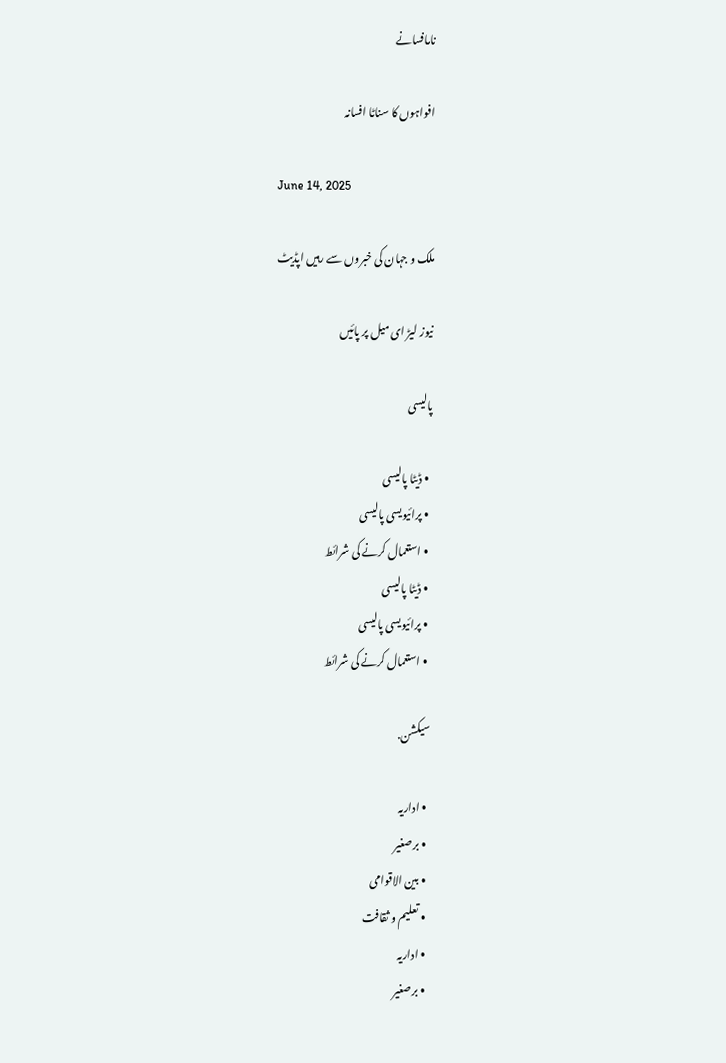نامافسانے

افواہوں کا سناٹا افسانہ

June 14, 2025

ملک و جہان کی خبروں سے رہیں اپڈیٹ

نیوز لیڑ ای میل پر پائیں

پالیسی

  • ڈیٹا پالیسی
  • پرائیویسی پالیسی
  • استعمال کرنے کی شرائط
  • ڈیٹا پالیسی
  • پرائیویسی پالیسی
  • استعمال کرنے کی شرائط

سیکشن.

  • اداریہ
  • برصغیر
  • بین الاقوامی
  • تعلیم و ثقافت
  • اداریہ
  • برصغیر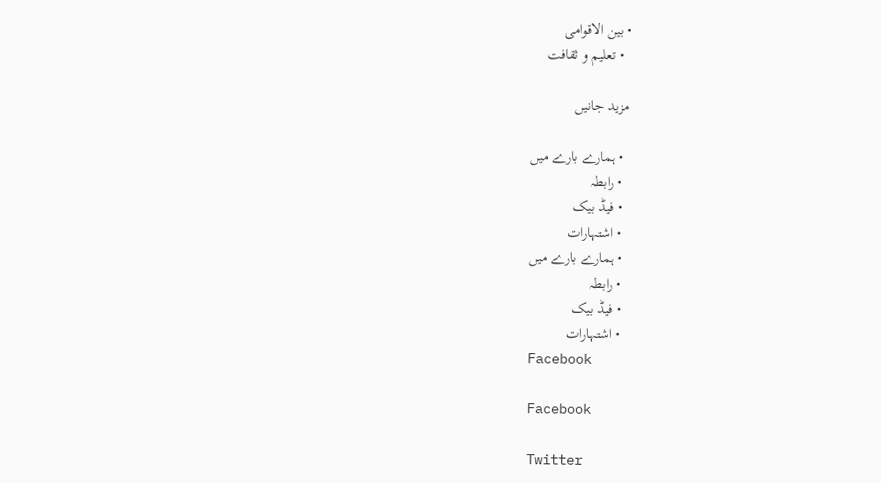• بین الاقوامی
  • تعلیم و ثقافت

مزید جانیں

  • ہمارے بارے میں
  • رابطہ
  • فیڈ بیک
  • اشتہارات
  • ہمارے بارے میں
  • رابطہ
  • فیڈ بیک
  • اشتہارات
Facebook

Facebook

Twitter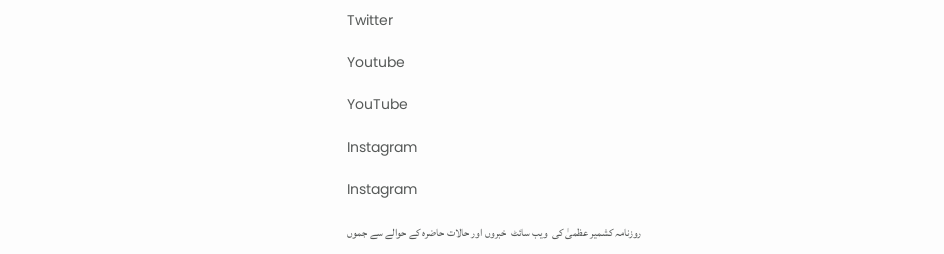Twitter

Youtube

YouTube

Instagram

Instagram

روزنامہ کشمیر عظمیٰ کی  ویب سائٹ  خبروں اور حالات حاضرہ کے حوالے سے جموں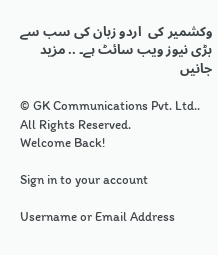وکشمیر کی  اردو زبان کی سب سے بڑی نیوز ویب سائٹ ہے۔ .. مزید جانیں

© GK Communications Pvt. Ltd.. All Rights Reserved.
Welcome Back!

Sign in to your account

Username or Email Address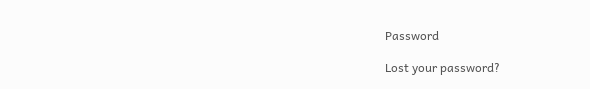Password

Lost your password?